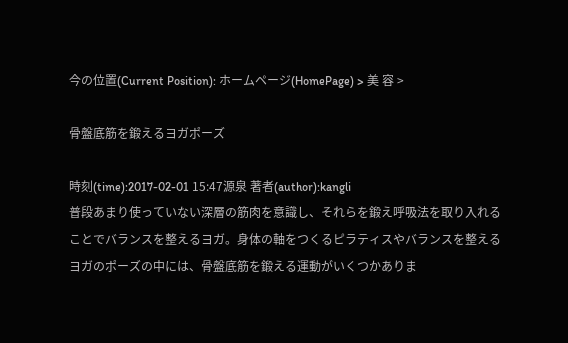今の位置(Current Position): ホームページ(HomePage) > 美 容 >

骨盤底筋を鍛えるヨガポーズ

時刻(time):2017-02-01 15:47源泉 著者(author):kangli
普段あまり使っていない深層の筋肉を意識し、それらを鍛え呼吸法を取り入れることでバランスを整えるヨガ。身体の軸をつくるピラティスやバランスを整えるヨガのポーズの中には、骨盤底筋を鍛える運動がいくつかありま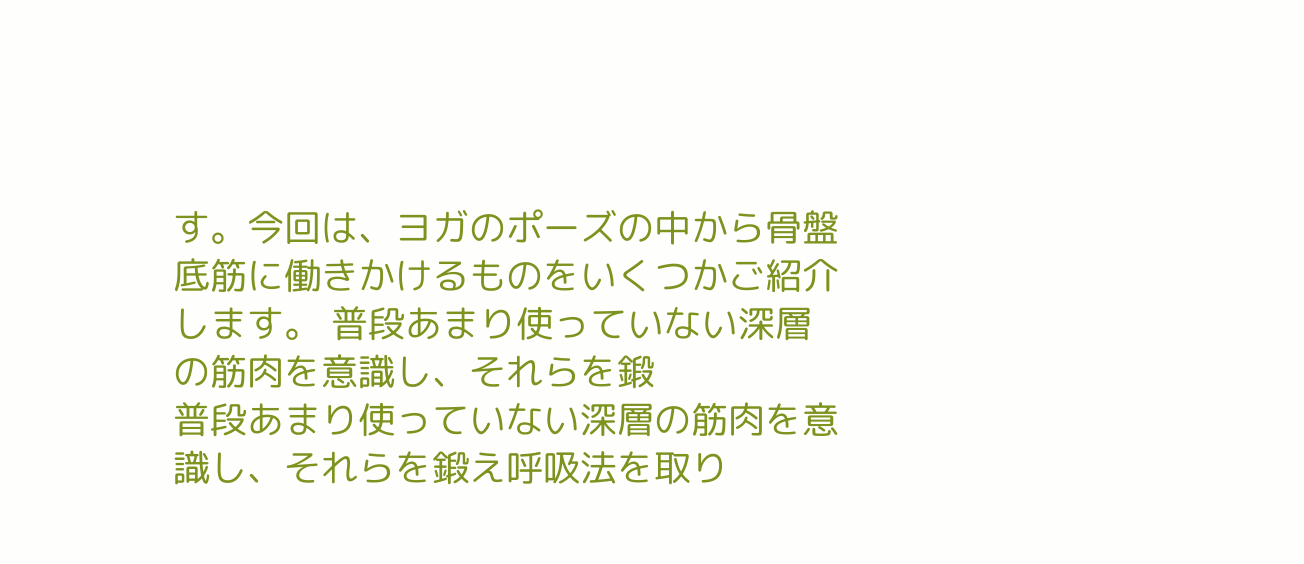す。今回は、ヨガのポーズの中から骨盤底筋に働きかけるものをいくつかご紹介します。 普段あまり使っていない深層の筋肉を意識し、それらを鍛
普段あまり使っていない深層の筋肉を意識し、それらを鍛え呼吸法を取り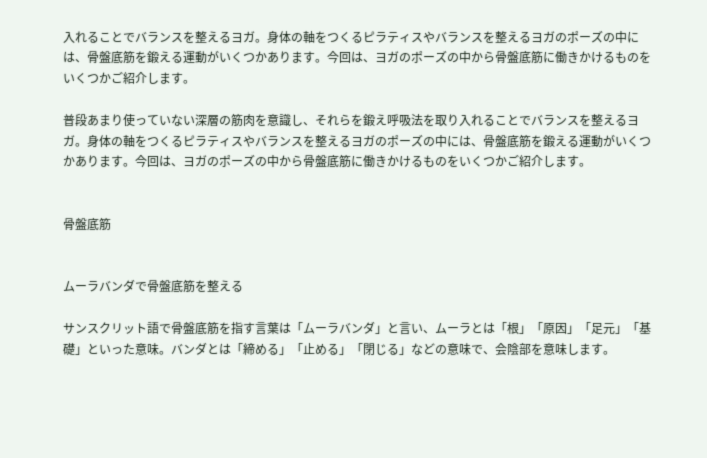入れることでバランスを整えるヨガ。身体の軸をつくるピラティスやバランスを整えるヨガのポーズの中には、骨盤底筋を鍛える運動がいくつかあります。今回は、ヨガのポーズの中から骨盤底筋に働きかけるものをいくつかご紹介します。

普段あまり使っていない深層の筋肉を意識し、それらを鍛え呼吸法を取り入れることでバランスを整えるヨガ。身体の軸をつくるピラティスやバランスを整えるヨガのポーズの中には、骨盤底筋を鍛える運動がいくつかあります。今回は、ヨガのポーズの中から骨盤底筋に働きかけるものをいくつかご紹介します。


骨盤底筋


ムーラバンダで骨盤底筋を整える

サンスクリット語で骨盤底筋を指す言葉は「ムーラバンダ」と言い、ムーラとは「根」「原因」「足元」「基礎」といった意味。バンダとは「締める」「止める」「閉じる」などの意味で、会陰部を意味します。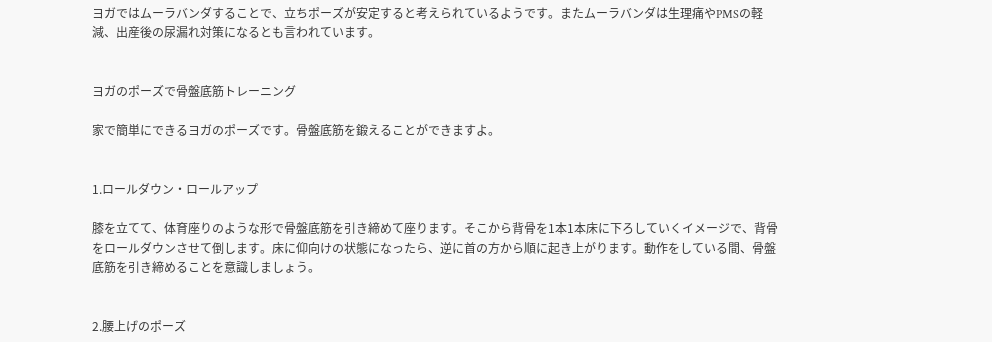ヨガではムーラバンダすることで、立ちポーズが安定すると考えられているようです。またムーラバンダは生理痛やPMSの軽減、出産後の尿漏れ対策になるとも言われています。


ヨガのポーズで骨盤底筋トレーニング

家で簡単にできるヨガのポーズです。骨盤底筋を鍛えることができますよ。


1.ロールダウン・ロールアップ

膝を立てて、体育座りのような形で骨盤底筋を引き締めて座ります。そこから背骨を1本1本床に下ろしていくイメージで、背骨をロールダウンさせて倒します。床に仰向けの状態になったら、逆に首の方から順に起き上がります。動作をしている間、骨盤底筋を引き締めることを意識しましょう。


2.腰上げのポーズ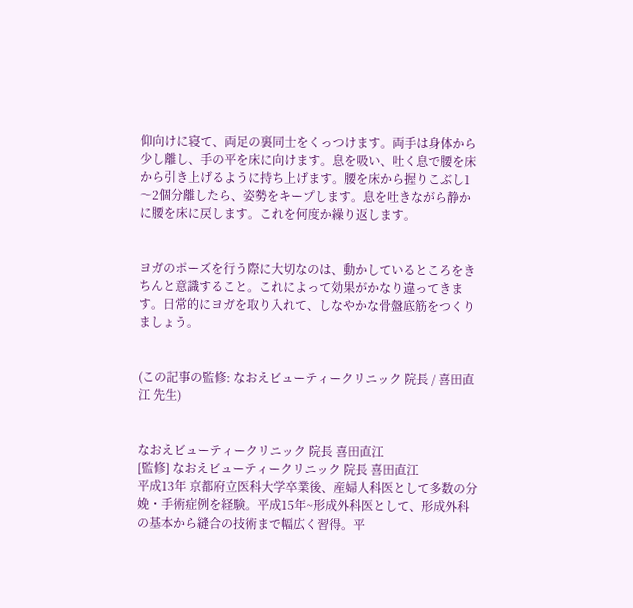仰向けに寝て、両足の裏同士をくっつけます。両手は身体から少し離し、手の平を床に向けます。息を吸い、吐く息で腰を床から引き上げるように持ち上げます。腰を床から握りこぶし1〜2個分離したら、姿勢をキープします。息を吐きながら静かに腰を床に戻します。これを何度か繰り返します。


ヨガのポーズを行う際に大切なのは、動かしているところをきちんと意識すること。これによって効果がかなり違ってきます。日常的にヨガを取り入れて、しなやかな骨盤底筋をつくりましょう。


(この記事の監修: なおえビューティークリニック 院長 / 喜田直江 先生)


なおえビューティークリニック 院長 喜田直江
[監修] なおえビューティークリニック 院長 喜田直江
平成13年 京都府立医科大学卒業後、産婦人科医として多数の分娩・手術症例を経験。平成15年~形成外科医として、形成外科の基本から縫合の技術まで幅広く習得。平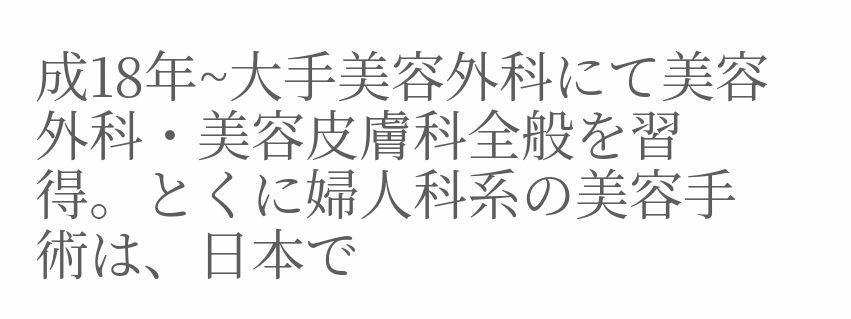成18年~大手美容外科にて美容外科・美容皮膚科全般を習得。とくに婦人科系の美容手術は、日本で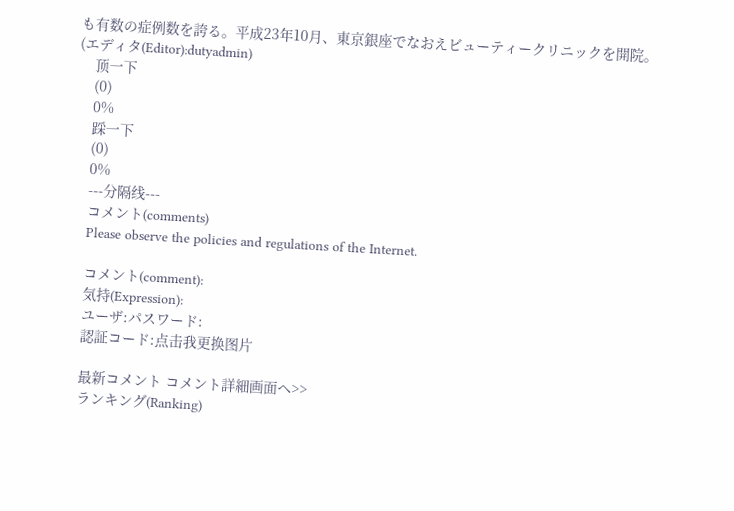も有数の症例数を誇る。平成23年10月、東京銀座でなおえビューティークリニックを開院。
(エディタ(Editor):dutyadmin)
    顶一下
    (0)
    0%
    踩一下
    (0)
    0%
    ---分隔线---
    コメント(comments)
    Please observe the policies and regulations of the Internet.

    コメント(comment):
    気持(Expression):
    ユーザ:パスワード:
    認証コード:点击我更换图片

    最新コメント コメント詳細画面へ>>
    ランキング(Ranking)